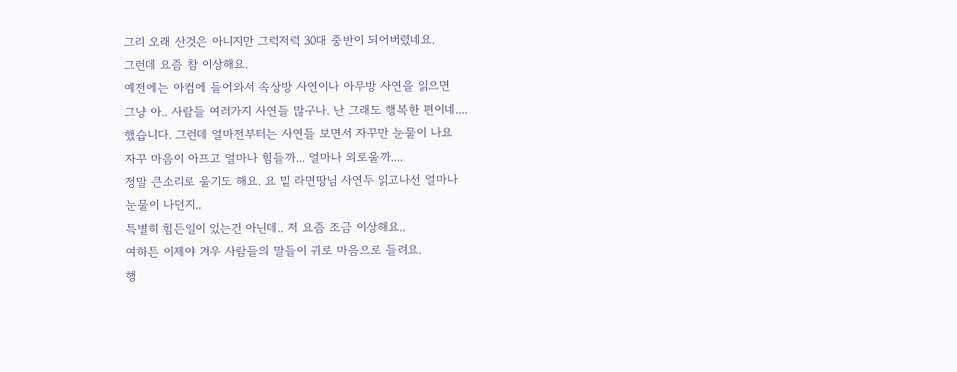그리 오래 산것은 아니지만 그럭저럭 30대 중반이 되어버렸네요.
그런데 요즘 참 이상해요.
예전에는 아컴에 들어와서 속상방 사연이나 아무방 사연을 읽으면
그냥 아.. 사람들 여러가지 사연들 많구나. 난 그래도 행복한 편이네....
했습니다. 그런데 얼마전부터는 사연들 보면서 자꾸만 눈물이 나요
자꾸 마음이 아프고 얼마나 힘들까... 얼마나 외로울까....
정말 큰소리로 울기도 해요. 요 밑 라면땅님 사연두 읽고나선 얼마나
눈물이 나던지..
특별히 힘든일이 있는건 아닌데.. 저 요즘 조금 이상해요..
여하튼 이제야 겨우 사람들의 말들이 귀로 마음으로 들려요.
행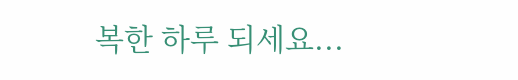복한 하루 되세요...